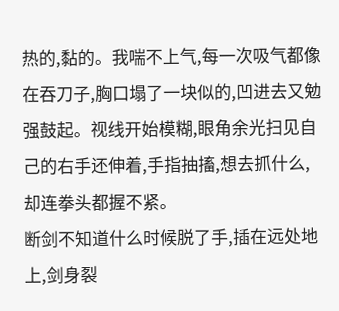热的,黏的。我喘不上气,每一次吸气都像在吞刀子,胸口塌了一块似的,凹进去又勉强鼓起。视线开始模糊,眼角余光扫见自己的右手还伸着,手指抽搐,想去抓什么,却连拳头都握不紧。
断剑不知道什么时候脱了手,插在远处地上,剑身裂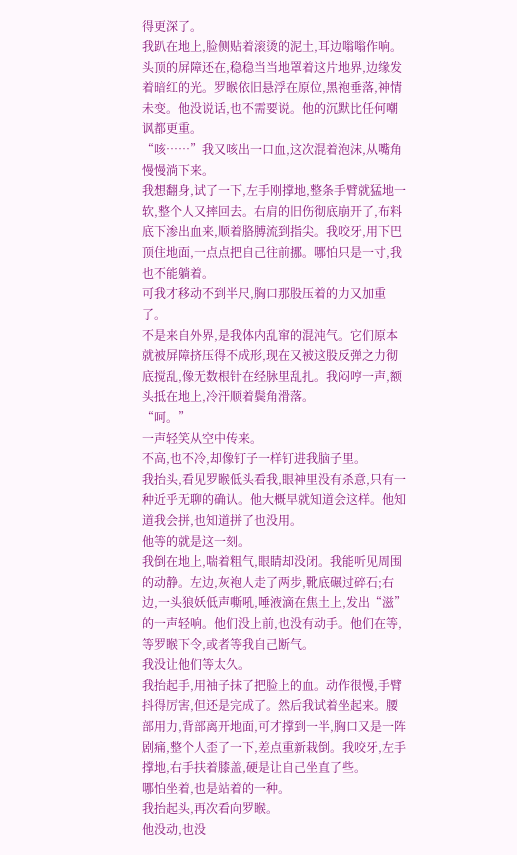得更深了。
我趴在地上,脸侧贴着滚烫的泥土,耳边嗡嗡作响。头顶的屏障还在,稳稳当当地罩着这片地界,边缘发着暗红的光。罗睺依旧悬浮在原位,黑袍垂落,神情未变。他没说话,也不需要说。他的沉默比任何嘲讽都更重。
“咳……”我又咳出一口血,这次混着泡沫,从嘴角慢慢淌下来。
我想翻身,试了一下,左手刚撑地,整条手臂就猛地一软,整个人又摔回去。右肩的旧伤彻底崩开了,布料底下渗出血来,顺着胳膊流到指尖。我咬牙,用下巴顶住地面,一点点把自己往前挪。哪怕只是一寸,我也不能躺着。
可我才移动不到半尺,胸口那股压着的力又加重了。
不是来自外界,是我体内乱窜的混沌气。它们原本就被屏障挤压得不成形,现在又被这股反弹之力彻底搅乱,像无数根针在经脉里乱扎。我闷哼一声,额头抵在地上,冷汗顺着鬓角滑落。
“呵。”
一声轻笑从空中传来。
不高,也不冷,却像钉子一样钉进我脑子里。
我抬头,看见罗睺低头看我,眼神里没有杀意,只有一种近乎无聊的确认。他大概早就知道会这样。他知道我会拼,也知道拼了也没用。
他等的就是这一刻。
我倒在地上,喘着粗气,眼睛却没闭。我能听见周围的动静。左边,灰袍人走了两步,靴底碾过碎石;右边,一头狼妖低声嘶吼,唾液滴在焦土上,发出“滋”的一声轻响。他们没上前,也没有动手。他们在等,等罗睺下令,或者等我自己断气。
我没让他们等太久。
我抬起手,用袖子抹了把脸上的血。动作很慢,手臂抖得厉害,但还是完成了。然后我试着坐起来。腰部用力,背部离开地面,可才撑到一半,胸口又是一阵剧痛,整个人歪了一下,差点重新栽倒。我咬牙,左手撑地,右手扶着膝盖,硬是让自己坐直了些。
哪怕坐着,也是站着的一种。
我抬起头,再次看向罗睺。
他没动,也没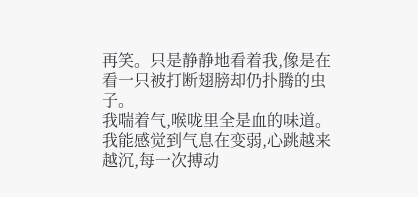再笑。只是静静地看着我,像是在看一只被打断翅膀却仍扑腾的虫子。
我喘着气,喉咙里全是血的味道。我能感觉到气息在变弱,心跳越来越沉,每一次搏动